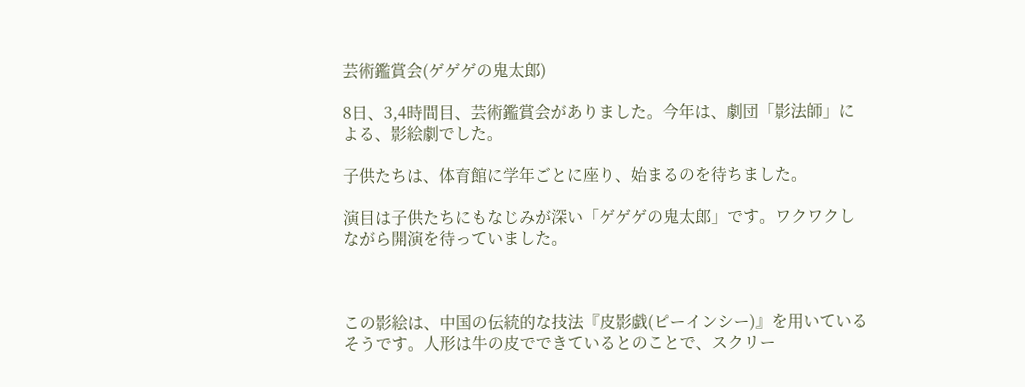芸術鑑賞会(ゲゲゲの鬼太郎)

8日、3,4時間目、芸術鑑賞会がありました。今年は、劇団「影法師」による、影絵劇でした。

子供たちは、体育館に学年ごとに座り、始まるのを待ちました。

演目は子供たちにもなじみが深い「ゲゲゲの鬼太郎」です。ワクワクしながら開演を待っていました。



この影絵は、中国の伝統的な技法『皮影戯(ピーインシー)』を用いているそうです。人形は牛の皮でできているとのことで、スクリー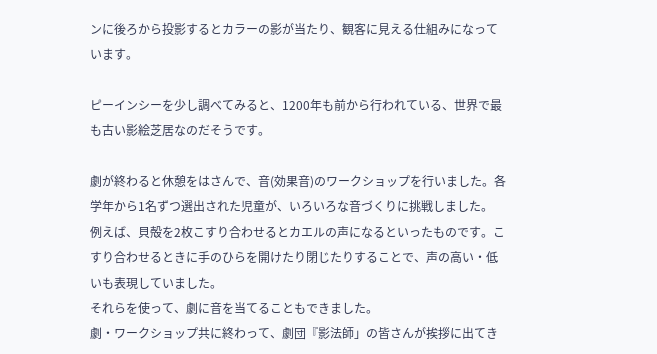ンに後ろから投影するとカラーの影が当たり、観客に見える仕組みになっています。

ピーインシーを少し調べてみると、1200年も前から行われている、世界で最も古い影絵芝居なのだそうです。

劇が終わると休憩をはさんで、音(効果音)のワークショップを行いました。各学年から1名ずつ選出された児童が、いろいろな音づくりに挑戦しました。
例えば、貝殻を2枚こすり合わせるとカエルの声になるといったものです。こすり合わせるときに手のひらを開けたり閉じたりすることで、声の高い・低いも表現していました。
それらを使って、劇に音を当てることもできました。
劇・ワークショップ共に終わって、劇団『影法師」の皆さんが挨拶に出てき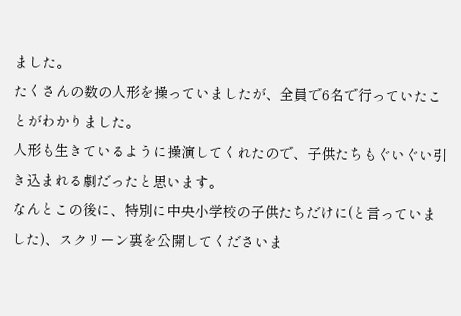ました。
たくさんの数の人形を操っていましたが、全員で6名で行っていたことがわかりました。
人形も生きているように操演してくれたので、子供たちもぐいぐい引き込まれる劇だったと思います。
なんとこの後に、特別に中央小学校の子供たちだけに(と言っていました)、スクリーン裏を公開してくださいま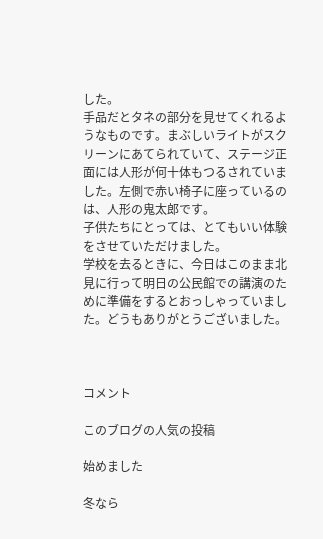した。
手品だとタネの部分を見せてくれるようなものです。まぶしいライトがスクリーンにあてられていて、ステージ正面には人形が何十体もつるされていました。左側で赤い椅子に座っているのは、人形の鬼太郎です。
子供たちにとっては、とてもいい体験をさせていただけました。
学校を去るときに、今日はこのまま北見に行って明日の公民館での講演のために準備をするとおっしゃっていました。どうもありがとうございました。



コメント

このブログの人気の投稿

始めました

冬なら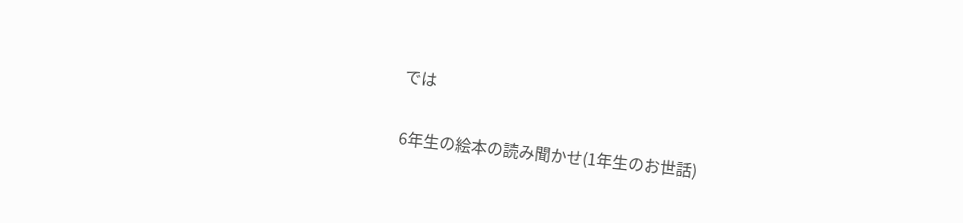では

6年生の絵本の読み聞かせ(1年生のお世話)